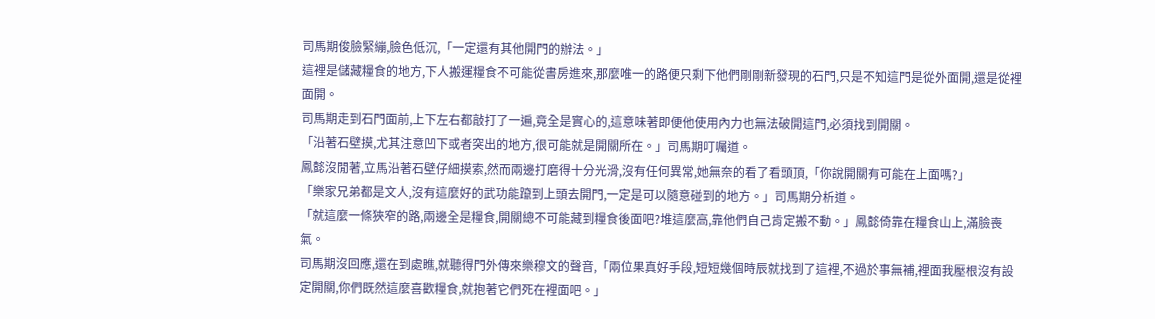司馬期俊臉緊繃,臉色低沉,「一定還有其他開門的辦法。」
這裡是儲藏糧食的地方,下人搬運糧食不可能從書房進來,那麼唯一的路便只剩下他們剛剛新發現的石門,只是不知這門是從外面開,還是從裡面開。
司馬期走到石門面前,上下左右都敲打了一遍,竟全是實心的,這意味著即便他使用內力也無法破開這門,必須找到開關。
「沿著石壁摸,尤其注意凹下或者突出的地方,很可能就是開關所在。」司馬期叮囑道。
鳳懿沒閒著,立馬沿著石壁仔細摸索,然而兩邊打磨得十分光滑,沒有任何異常,她無奈的看了看頭頂,「你說開關有可能在上面嗎?」
「樂家兄弟都是文人,沒有這麼好的武功能躥到上頭去開門,一定是可以隨意碰到的地方。」司馬期分析道。
「就這麼一條狹窄的路,兩邊全是糧食,開關總不可能藏到糧食後面吧?堆這麼高,靠他們自己肯定搬不動。」鳳懿倚靠在糧食山上,滿臉喪氣。
司馬期沒回應,還在到處瞧,就聽得門外傳來樂穆文的聲音,「兩位果真好手段,短短幾個時辰就找到了這裡,不過於事無補,裡面我壓根沒有設定開關,你們既然這麼喜歡糧食,就抱著它們死在裡面吧。」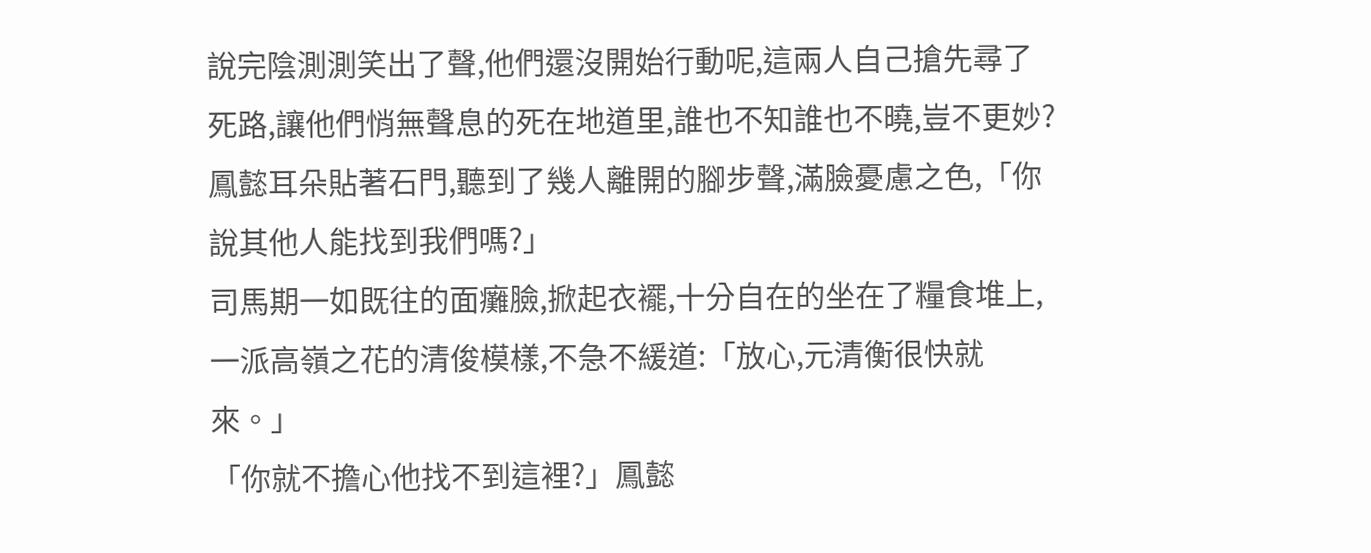說完陰測測笑出了聲,他們還沒開始行動呢,這兩人自己搶先尋了死路,讓他們悄無聲息的死在地道里,誰也不知誰也不曉,豈不更妙?
鳳懿耳朵貼著石門,聽到了幾人離開的腳步聲,滿臉憂慮之色,「你說其他人能找到我們嗎?」
司馬期一如既往的面癱臉,掀起衣襬,十分自在的坐在了糧食堆上,一派高嶺之花的清俊模樣,不急不緩道:「放心,元清衡很快就來。」
「你就不擔心他找不到這裡?」鳳懿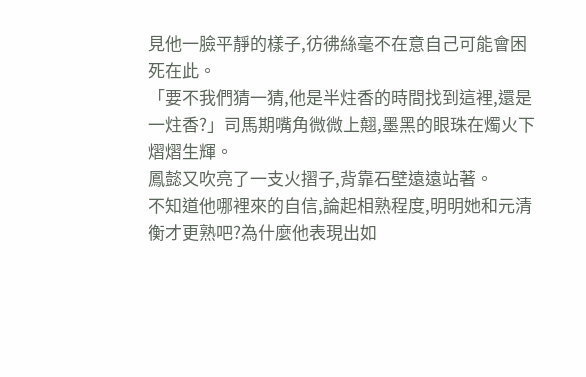見他一臉平靜的樣子,彷彿絲毫不在意自己可能會困死在此。
「要不我們猜一猜,他是半炷香的時間找到這裡,還是一炷香?」司馬期嘴角微微上翹,墨黑的眼珠在燭火下熠熠生輝。
鳳懿又吹亮了一支火摺子,背靠石壁遠遠站著。
不知道他哪裡來的自信,論起相熟程度,明明她和元清衡才更熟吧?為什麼他表現出如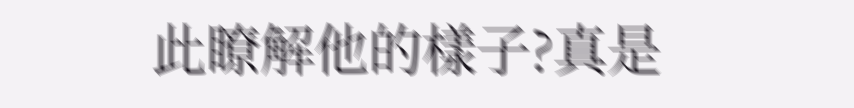此瞭解他的樣子?真是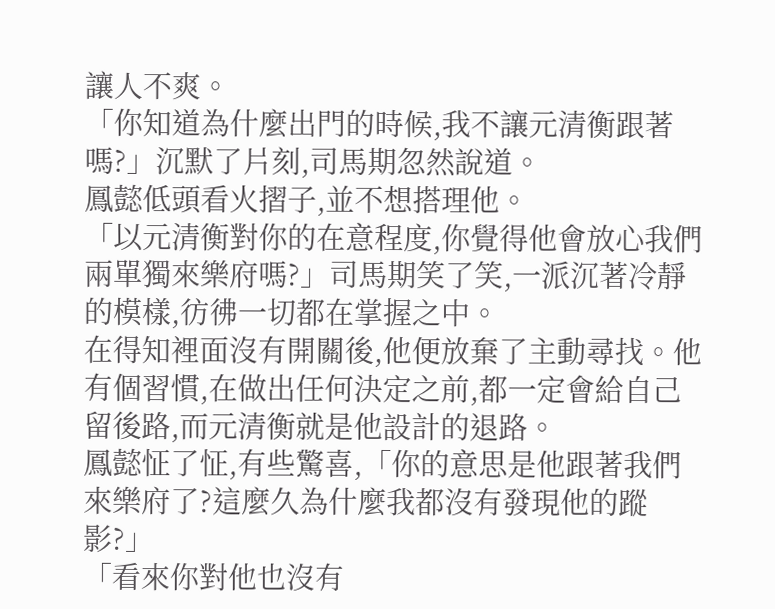讓人不爽。
「你知道為什麼出門的時候,我不讓元清衡跟著嗎?」沉默了片刻,司馬期忽然說道。
鳳懿低頭看火摺子,並不想搭理他。
「以元清衡對你的在意程度,你覺得他會放心我們兩單獨來樂府嗎?」司馬期笑了笑,一派沉著冷靜的模樣,彷彿一切都在掌握之中。
在得知裡面沒有開關後,他便放棄了主動尋找。他有個習慣,在做出任何決定之前,都一定會給自己留後路,而元清衡就是他設計的退路。
鳳懿怔了怔,有些驚喜,「你的意思是他跟著我們來樂府了?這麼久為什麼我都沒有發現他的蹤影?」
「看來你對他也沒有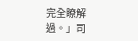完全瞭解過。」司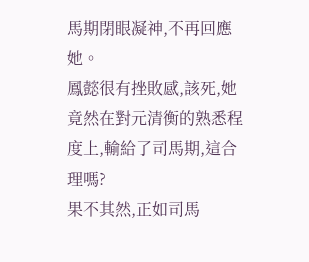馬期閉眼凝神,不再回應她。
鳳懿很有挫敗感,該死,她竟然在對元清衡的熟悉程度上,輸給了司馬期,這合理嗎?
果不其然,正如司馬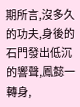期所言,沒多久的功夫,身後的石門發出低沉的響聲,鳳懿一轉身,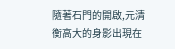隨著石門的開啟,元清衡高大的身影出現在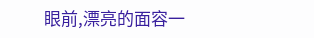眼前,漂亮的面容一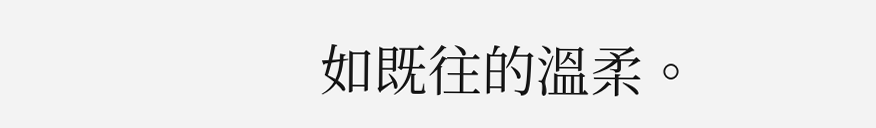如既往的溫柔。